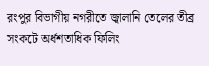রংপুর বিভাগীয় নগরীতে জ্বালানি তেলের তীব্র সংকটে অর্ধশতাধিক ফিলিং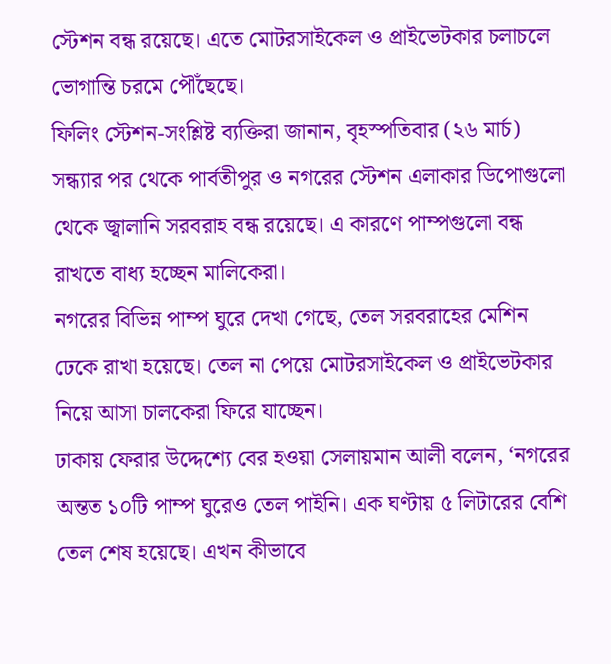স্টেশন বন্ধ রয়েছে। এতে মোটরসাইকেল ও প্রাইভেটকার চলাচলে ভোগান্তি চরমে পৌঁছেছে।
ফিলিং স্টেশন-সংশ্লিষ্ট ব্যক্তিরা জানান, বৃহস্পতিবার (২৬ মার্চ) সন্ধ্যার পর থেকে পার্বতীপুর ও নগরের স্টেশন এলাকার ডিপোগুলো থেকে জ্বালানি সরবরাহ বন্ধ রয়েছে। এ কারণে পাম্পগুলো বন্ধ রাখতে বাধ্য হচ্ছেন মালিকেরা।
নগরের বিভিন্ন পাম্প ঘুরে দেখা গেছে, তেল সরবরাহের মেশিন ঢেকে রাখা হয়েছে। তেল না পেয়ে মোটরসাইকেল ও প্রাইভেটকার নিয়ে আসা চালকেরা ফিরে যাচ্ছেন।
ঢাকায় ফেরার উদ্দেশ্যে বের হওয়া সেলায়মান আলী বলেন, ‘নগরের অন্তত ১০টি পাম্প ঘুরেও তেল পাইনি। এক ঘণ্টায় ৫ লিটারের বেশি তেল শেষ হয়েছে। এখন কীভাবে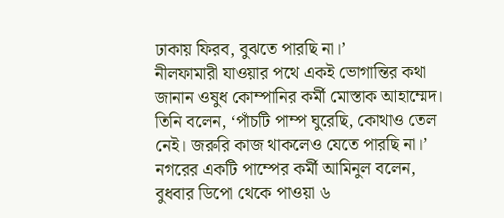ঢাকায় ফিরব, বুঝতে পারছি না।’
নীলফামারী যাওয়ার পথে একই ভোগান্তির কথা জানান ওষুধ কোম্পানির কর্মী মোস্তাক আহাম্মেদ। তিনি বলেন, ‘পাঁচটি পাম্প ঘুরেছি, কোথাও তেল নেই। জরুরি কাজ থাকলেও যেতে পারছি না।’
নগরের একটি পাম্পের কর্মী আমিনুল বলেন, বুধবার ডিপো থেকে পাওয়া ৬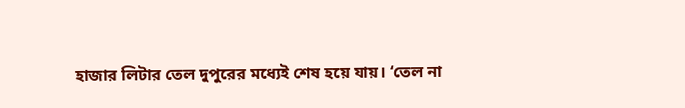হাজার লিটার তেল দুপুরের মধ্যেই শেষ হয়ে যায়। ‘তেল না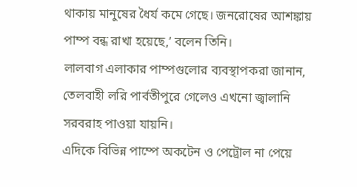থাকায় মানুষের ধৈর্য কমে গেছে। জনরোষের আশঙ্কায় পাম্প বন্ধ রাখা হয়েছে,’ বলেন তিনি।
লালবাগ এলাকার পাম্পগুলোর ব্যবস্থাপকরা জানান, তেলবাহী লরি পার্বতীপুরে গেলেও এখনো জ্বালানি সরবরাহ পাওয়া যায়নি।
এদিকে বিভিন্ন পাম্পে অকটেন ও পেট্রোল না পেয়ে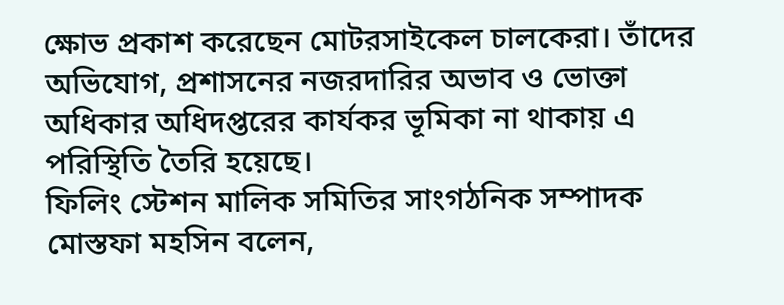ক্ষোভ প্রকাশ করেছেন মোটরসাইকেল চালকেরা। তাঁদের অভিযোগ, প্রশাসনের নজরদারির অভাব ও ভোক্তা অধিকার অধিদপ্তরের কার্যকর ভূমিকা না থাকায় এ পরিস্থিতি তৈরি হয়েছে।
ফিলিং স্টেশন মালিক সমিতির সাংগঠনিক সম্পাদক মোস্তফা মহসিন বলেন,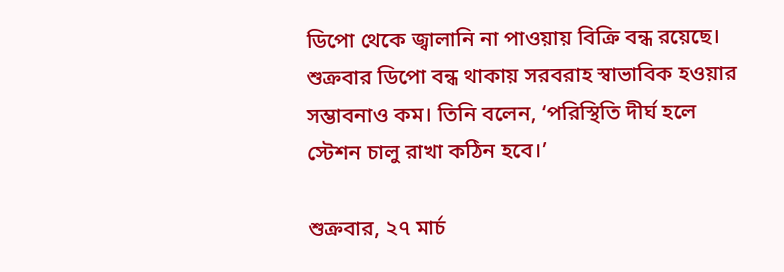ডিপো থেকে জ্বালানি না পাওয়ায় বিক্রি বন্ধ রয়েছে। শুক্রবার ডিপো বন্ধ থাকায় সরবরাহ স্বাভাবিক হওয়ার সম্ভাবনাও কম। তিনি বলেন, ‘পরিস্থিতি দীর্ঘ হলে স্টেশন চালু রাখা কঠিন হবে।’

শুক্রবার, ২৭ মার্চ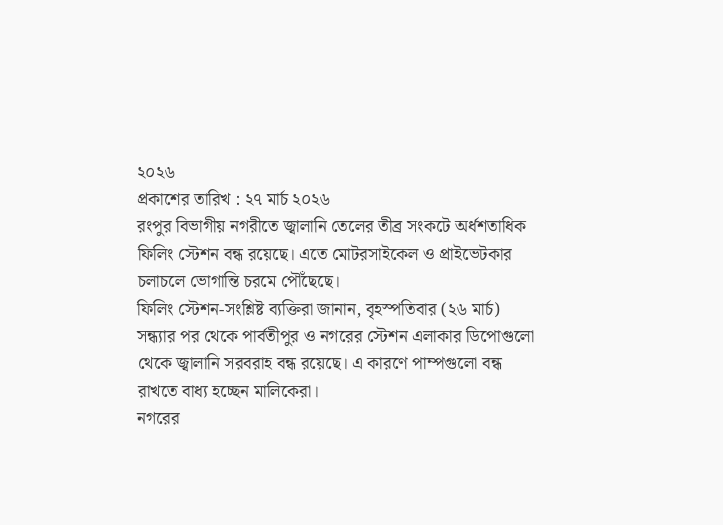২০২৬
প্রকাশের তারিখ : ২৭ মার্চ ২০২৬
রংপুর বিভাগীয় নগরীতে জ্বালানি তেলের তীব্র সংকটে অর্ধশতাধিক ফিলিং স্টেশন বন্ধ রয়েছে। এতে মোটরসাইকেল ও প্রাইভেটকার চলাচলে ভোগান্তি চরমে পৌঁছেছে।
ফিলিং স্টেশন-সংশ্লিষ্ট ব্যক্তিরা জানান, বৃহস্পতিবার (২৬ মার্চ) সন্ধ্যার পর থেকে পার্বতীপুর ও নগরের স্টেশন এলাকার ডিপোগুলো থেকে জ্বালানি সরবরাহ বন্ধ রয়েছে। এ কারণে পাম্পগুলো বন্ধ রাখতে বাধ্য হচ্ছেন মালিকেরা।
নগরের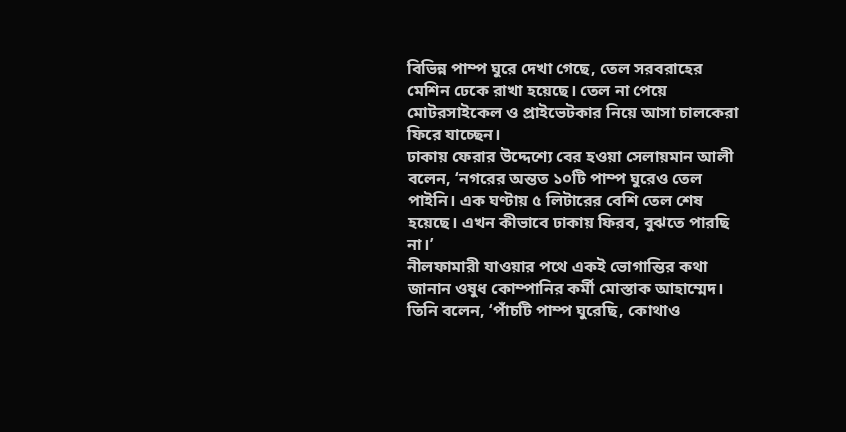বিভিন্ন পাম্প ঘুরে দেখা গেছে, তেল সরবরাহের মেশিন ঢেকে রাখা হয়েছে। তেল না পেয়ে মোটরসাইকেল ও প্রাইভেটকার নিয়ে আসা চালকেরা ফিরে যাচ্ছেন।
ঢাকায় ফেরার উদ্দেশ্যে বের হওয়া সেলায়মান আলী বলেন, ‘নগরের অন্তত ১০টি পাম্প ঘুরেও তেল পাইনি। এক ঘণ্টায় ৫ লিটারের বেশি তেল শেষ হয়েছে। এখন কীভাবে ঢাকায় ফিরব, বুঝতে পারছি না।’
নীলফামারী যাওয়ার পথে একই ভোগান্তির কথা জানান ওষুধ কোম্পানির কর্মী মোস্তাক আহাম্মেদ। তিনি বলেন, ‘পাঁচটি পাম্প ঘুরেছি, কোথাও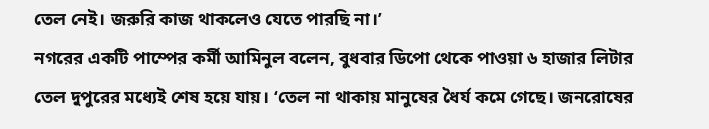তেল নেই। জরুরি কাজ থাকলেও যেতে পারছি না।’
নগরের একটি পাম্পের কর্মী আমিনুল বলেন, বুধবার ডিপো থেকে পাওয়া ৬ হাজার লিটার তেল দুপুরের মধ্যেই শেষ হয়ে যায়। ‘তেল না থাকায় মানুষের ধৈর্য কমে গেছে। জনরোষের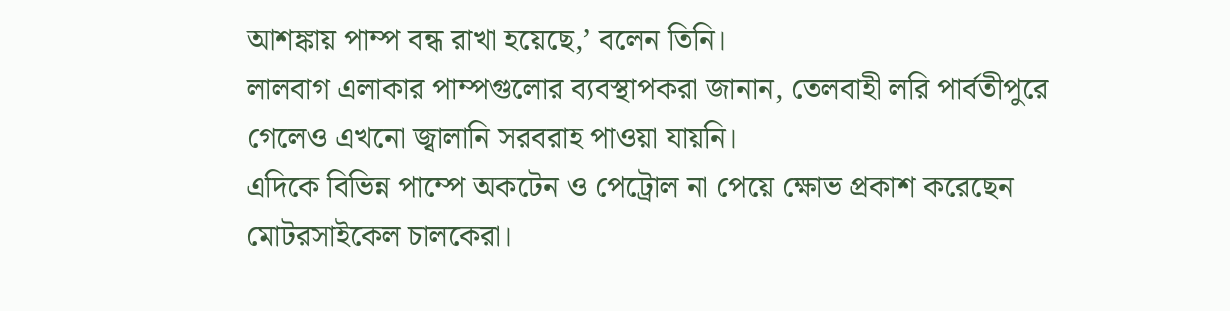আশঙ্কায় পাম্প বন্ধ রাখা হয়েছে,’ বলেন তিনি।
লালবাগ এলাকার পাম্পগুলোর ব্যবস্থাপকরা জানান, তেলবাহী লরি পার্বতীপুরে গেলেও এখনো জ্বালানি সরবরাহ পাওয়া যায়নি।
এদিকে বিভিন্ন পাম্পে অকটেন ও পেট্রোল না পেয়ে ক্ষোভ প্রকাশ করেছেন মোটরসাইকেল চালকেরা।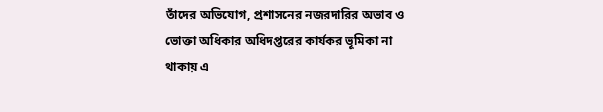তাঁদের অভিযোগ, প্রশাসনের নজরদারির অভাব ও ভোক্তা অধিকার অধিদপ্তরের কার্যকর ভূমিকা না থাকায় এ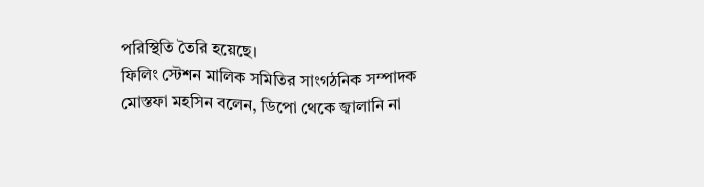পরিস্থিতি তৈরি হয়েছে।
ফিলিং স্টেশন মালিক সমিতির সাংগঠনিক সম্পাদক মোস্তফা মহসিন বলেন, ডিপো থেকে জ্বালানি না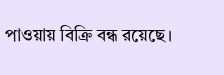পাওয়ায় বিক্রি বন্ধ রয়েছে।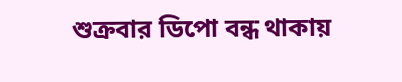শুক্রবার ডিপো বন্ধ থাকায়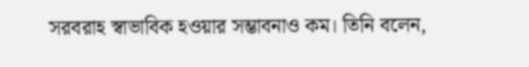সরবরাহ স্বাভাবিক হওয়ার সম্ভাবনাও কম। তিনি বলেন,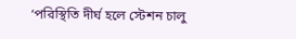‘পরিস্থিতি দীর্ঘ হলে স্টেশন চালু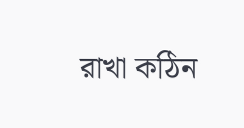রাখা কঠিন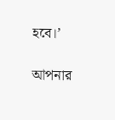হবে।’

আপনার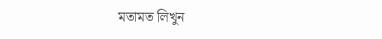মতামত লিখুন